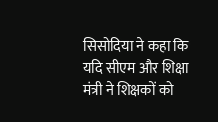सिसोदिया ने कहा कि यदि सीएम और शिक्षा मंत्री ने शिक्षकों को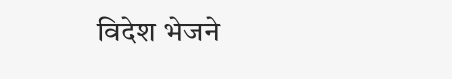विदेश भेजने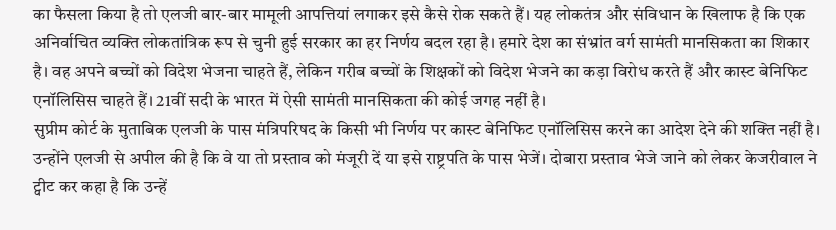का फैसला किया है तो एलजी बार-बार मामूली आपत्तियां लगाकर इसे कैसे रोक सकते हैं। यह लोकतंत्र और संविधान के खिलाफ है कि एक अनिर्वाचित व्यक्ति लोकतांत्रिक रूप से चुनी हुई सरकार का हर निर्णय बदल रहा है। हमारे देश का संभ्रांत वर्ग सामंती मानसिकता का शिकार है। वह अपने बच्चों को विदेश भेजना चाहते हैं, लेकिन गरीब बच्चों के शिक्षकों को विदेश भेजने का कड़ा विरोध करते हैं और कास्ट बेनिफिट एनॉलिसिस चाहते हैं। 21वीं सदी के भारत में ऐसी सामंती मानसिकता की कोई जगह नहीं है।
सुप्रीम कोर्ट के मुताबिक एलजी के पास मंत्रिपरिषद के किसी भी निर्णय पर कास्ट बेनिफिट एनॉलिसिस करने का आदेश देने की शक्ति नहीं है। उन्होंने एलजी से अपील की है कि वे या तो प्रस्ताव को मंजूरी दें या इसे राष्ट्रपति के पास भेजें। दोबारा प्रस्ताव भेजे जाने को लेकर केजरीवाल ने ट्वीट कर कहा है कि उन्हें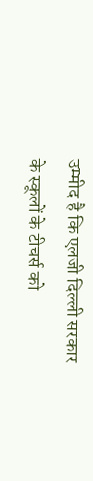उम्मीद है कि एलजी दिल्ली सरकार के स्कूलों के टीचर्स को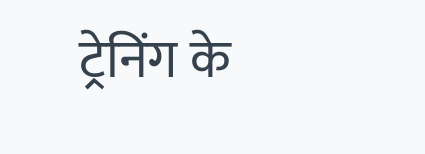ट्रेनिंग के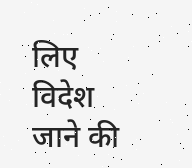लिए विदेश जाने की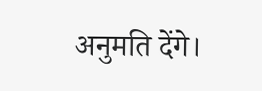अनुमति देंगे।